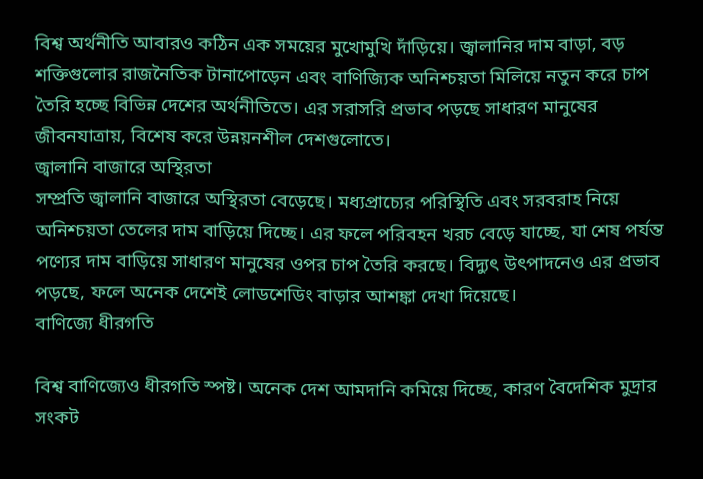বিশ্ব অর্থনীতি আবারও কঠিন এক সময়ের মুখোমুখি দাঁড়িয়ে। জ্বালানির দাম বাড়া, বড় শক্তিগুলোর রাজনৈতিক টানাপোড়েন এবং বাণিজ্যিক অনিশ্চয়তা মিলিয়ে নতুন করে চাপ তৈরি হচ্ছে বিভিন্ন দেশের অর্থনীতিতে। এর সরাসরি প্রভাব পড়ছে সাধারণ মানুষের জীবনযাত্রায়, বিশেষ করে উন্নয়নশীল দেশগুলোতে।
জ্বালানি বাজারে অস্থিরতা
সম্প্রতি জ্বালানি বাজারে অস্থিরতা বেড়েছে। মধ্যপ্রাচ্যের পরিস্থিতি এবং সরবরাহ নিয়ে অনিশ্চয়তা তেলের দাম বাড়িয়ে দিচ্ছে। এর ফলে পরিবহন খরচ বেড়ে যাচ্ছে, যা শেষ পর্যন্ত পণ্যের দাম বাড়িয়ে সাধারণ মানুষের ওপর চাপ তৈরি করছে। বিদ্যুৎ উৎপাদনেও এর প্রভাব পড়ছে, ফলে অনেক দেশেই লোডশেডিং বাড়ার আশঙ্কা দেখা দিয়েছে।
বাণিজ্যে ধীরগতি

বিশ্ব বাণিজ্যেও ধীরগতি স্পষ্ট। অনেক দেশ আমদানি কমিয়ে দিচ্ছে, কারণ বৈদেশিক মুদ্রার সংকট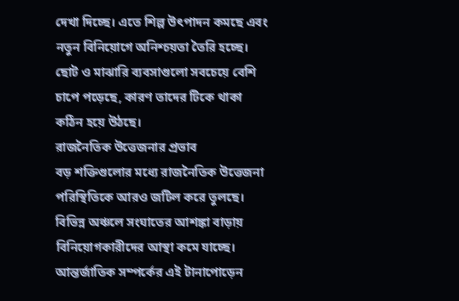দেখা দিচ্ছে। এতে শিল্প উৎপাদন কমছে এবং নতুন বিনিয়োগে অনিশ্চয়তা তৈরি হচ্ছে। ছোট ও মাঝারি ব্যবসাগুলো সবচেয়ে বেশি চাপে পড়েছে, কারণ তাদের টিকে থাকা কঠিন হয়ে উঠছে।
রাজনৈতিক উত্তেজনার প্রভাব
বড় শক্তিগুলোর মধ্যে রাজনৈতিক উত্তেজনা পরিস্থিতিকে আরও জটিল করে তুলছে। বিভিন্ন অঞ্চলে সংঘাতের আশঙ্কা বাড়ায় বিনিয়োগকারীদের আস্থা কমে যাচ্ছে। আন্তর্জাতিক সম্পর্কের এই টানাপোড়েন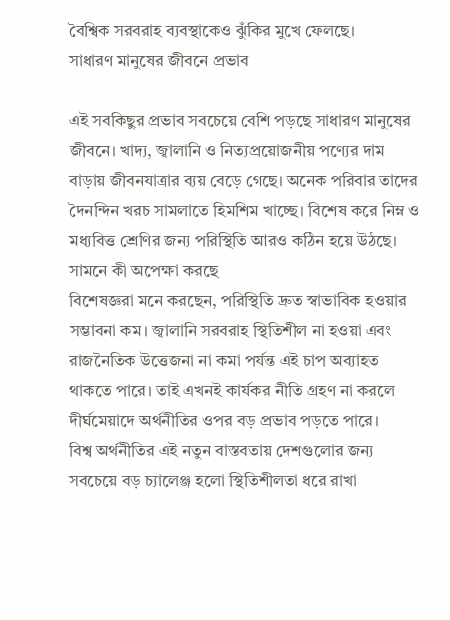বৈশ্বিক সরবরাহ ব্যবস্থাকেও ঝুঁকির মুখে ফেলছে।
সাধারণ মানুষের জীবনে প্রভাব

এই সবকিছুর প্রভাব সবচেয়ে বেশি পড়ছে সাধারণ মানুষের জীবনে। খাদ্য, জ্বালানি ও নিত্যপ্রয়োজনীয় পণ্যের দাম বাড়ায় জীবনযাত্রার ব্যয় বেড়ে গেছে। অনেক পরিবার তাদের দৈনন্দিন খরচ সামলাতে হিমশিম খাচ্ছে। বিশেষ করে নিম্ন ও মধ্যবিত্ত শ্রেণির জন্য পরিস্থিতি আরও কঠিন হয়ে উঠছে।
সামনে কী অপেক্ষা করছে
বিশেষজ্ঞরা মনে করছেন, পরিস্থিতি দ্রুত স্বাভাবিক হওয়ার সম্ভাবনা কম। জ্বালানি সরবরাহ স্থিতিশীল না হওয়া এবং রাজনৈতিক উত্তেজনা না কমা পর্যন্ত এই চাপ অব্যাহত থাকতে পারে। তাই এখনই কার্যকর নীতি গ্রহণ না করলে দীর্ঘমেয়াদে অর্থনীতির ওপর বড় প্রভাব পড়তে পারে।
বিশ্ব অর্থনীতির এই নতুন বাস্তবতায় দেশগুলোর জন্য সবচেয়ে বড় চ্যালেঞ্জ হলো স্থিতিশীলতা ধরে রাখা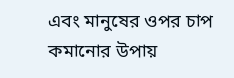এবং মানুষের ওপর চাপ কমানোর উপায়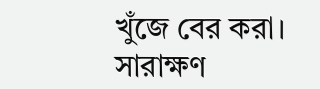খুঁজে বের করা।
সারাক্ষণ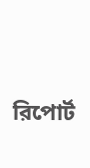রিপোর্ট